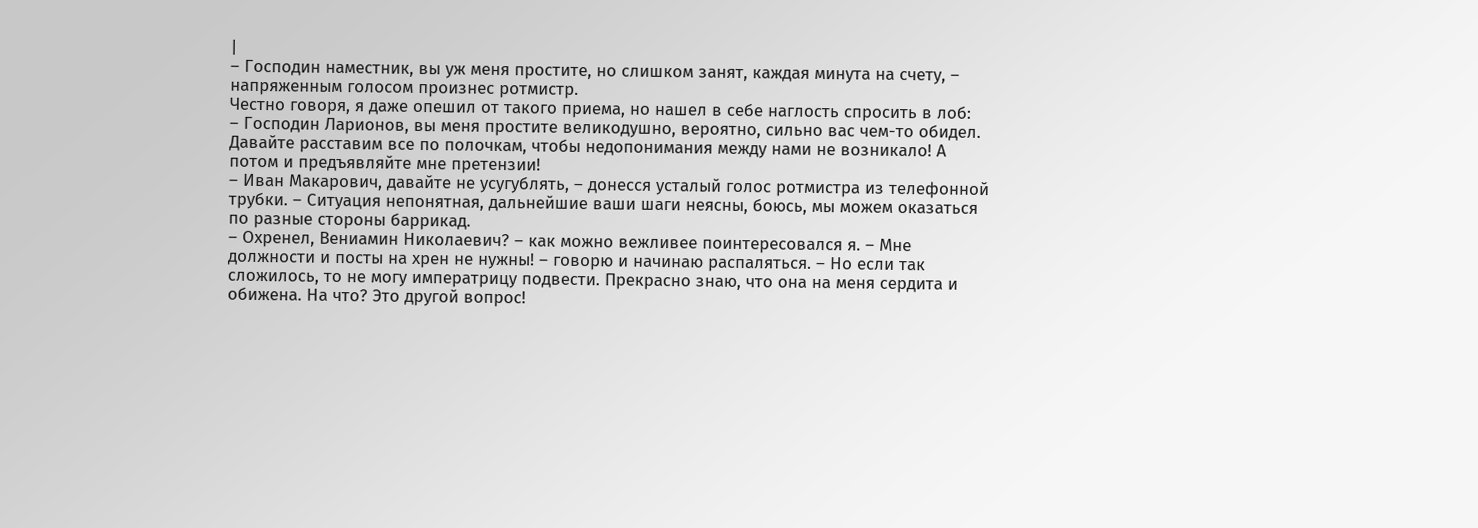|
– Господин наместник, вы уж меня простите, но слишком занят, каждая минута на счету, – напряженным голосом произнес ротмистр.
Честно говоря, я даже опешил от такого приема, но нашел в себе наглость спросить в лоб:
– Господин Ларионов, вы меня простите великодушно, вероятно, сильно вас чем-то обидел. Давайте расставим все по полочкам, чтобы недопонимания между нами не возникало! А потом и предъявляйте мне претензии!
– Иван Макарович, давайте не усугублять, – донесся усталый голос ротмистра из телефонной трубки. – Ситуация непонятная, дальнейшие ваши шаги неясны, боюсь, мы можем оказаться по разные стороны баррикад.
– Охренел, Вениамин Николаевич? – как можно вежливее поинтересовался я. – Мне должности и посты на хрен не нужны! – говорю и начинаю распаляться. – Но если так сложилось, то не могу императрицу подвести. Прекрасно знаю, что она на меня сердита и обижена. На что? Это другой вопрос!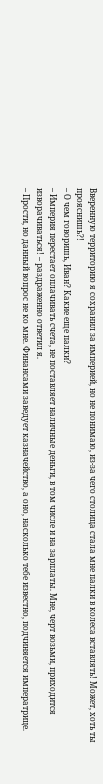Вверенную территорию я сохранил за империей, но не понимаю, из-за чего столица стала мне палки в колеса вставлять! Может, хоть ты прояснишь?!
– О чем говоришь, Иван? Какие еще палки?
– Империя перестает оплачивать счета, не поставляет наличные деньги, в том числе и на зарплаты. Мне, черт возьми, приходится изворачиваться! – раздраженно ответил я.
– Прости, но данный вопрос не ко мне. Финансами заведует казначейство, а оно, насколько тебе известно, подчиняется императрице.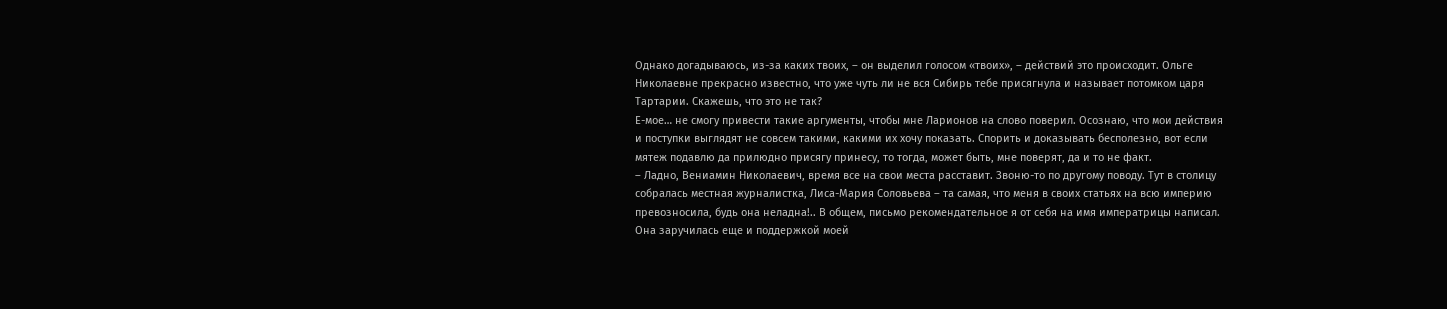Однако догадываюсь, из-за каких твоих, – он выделил голосом «твоих», – действий это происходит. Ольге Николаевне прекрасно известно, что уже чуть ли не вся Сибирь тебе присягнула и называет потомком царя Тартарии. Скажешь, что это не так?
Е-мое… не смогу привести такие аргументы, чтобы мне Ларионов на слово поверил. Осознаю, что мои действия и поступки выглядят не совсем такими, какими их хочу показать. Спорить и доказывать бесполезно, вот если мятеж подавлю да прилюдно присягу принесу, то тогда, может быть, мне поверят, да и то не факт.
– Ладно, Вениамин Николаевич, время все на свои места расставит. Звоню-то по другому поводу. Тут в столицу собралась местная журналистка, Лиса-Мария Соловьева – та самая, что меня в своих статьях на всю империю превозносила, будь она неладна!.. В общем, письмо рекомендательное я от себя на имя императрицы написал. Она заручилась еще и поддержкой моей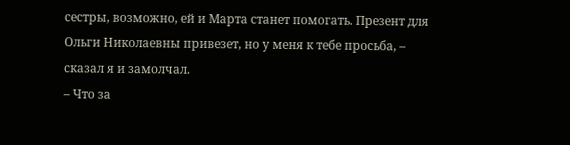сестры, возможно, ей и Марта станет помогать. Презент для Ольги Николаевны привезет, но у меня к тебе просьба, – сказал я и замолчал.
– Что за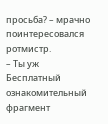просьба? – мрачно поинтересовался ротмистр.
– Ты уж
Бесплатный ознакомительный фрагмент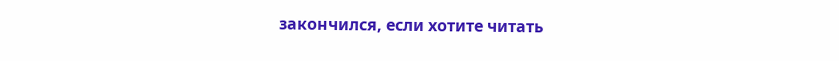закончился, если хотите читать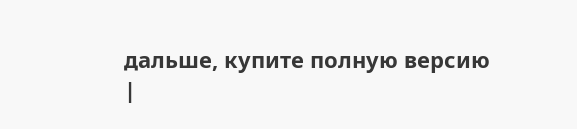дальше, купите полную версию
|